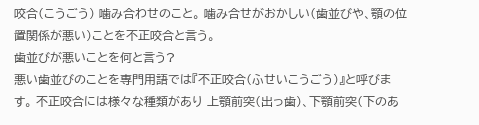咬合(こうごう) 噛み合わせのこと。 噛み合せがおかしい(歯並びや、顎の位置関係が悪い)ことを不正咬合と言う。
歯並びが悪いことを何と言う?
悪い歯並びのことを専門用語では『不正咬合(ふせいこうごう)』と呼びます。 不正咬合には様々な種類があり 上顎前突(出っ歯)、下顎前突(下のあ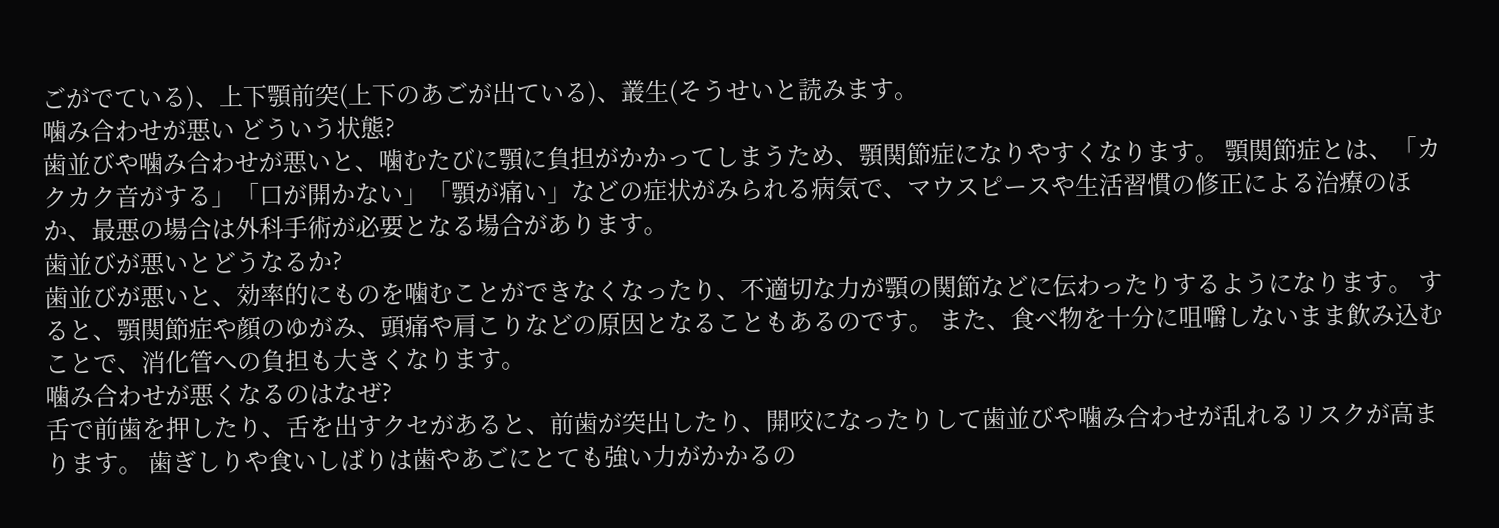ごがでている)、上下顎前突(上下のあごが出ている)、叢生(そうせいと読みます。
噛み合わせが悪い どういう状態?
歯並びや噛み合わせが悪いと、噛むたびに顎に負担がかかってしまうため、顎関節症になりやすくなります。 顎関節症とは、「カクカク音がする」「口が開かない」「顎が痛い」などの症状がみられる病気で、マウスピースや生活習慣の修正による治療のほか、最悪の場合は外科手術が必要となる場合があります。
歯並びが悪いとどうなるか?
歯並びが悪いと、効率的にものを噛むことができなくなったり、不適切な力が顎の関節などに伝わったりするようになります。 すると、顎関節症や顔のゆがみ、頭痛や肩こりなどの原因となることもあるのです。 また、食べ物を十分に咀嚼しないまま飲み込むことで、消化管への負担も大きくなります。
噛み合わせが悪くなるのはなぜ?
舌で前歯を押したり、舌を出すクセがあると、前歯が突出したり、開咬になったりして歯並びや噛み合わせが乱れるリスクが高まります。 歯ぎしりや食いしばりは歯やあごにとても強い力がかかるの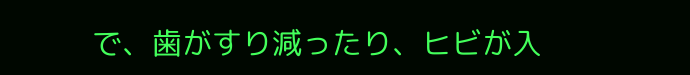で、歯がすり減ったり、ヒビが入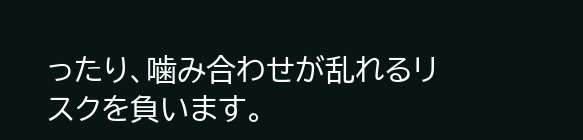ったり、噛み合わせが乱れるリスクを負います。